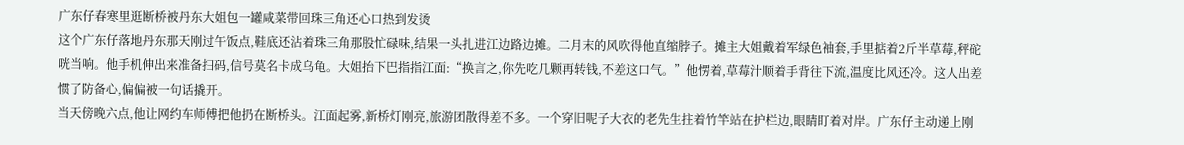广东仔春寒里逛断桥被丹东大姐包一罐咸菜带回珠三角还心口热到发烫
这个广东仔落地丹东那天刚过午饭点,鞋底还沾着珠三角那股忙碌味,结果一头扎进江边路边摊。二月末的风吹得他直缩脖子。摊主大姐戴着军绿色袖套,手里掂着2斤半草莓,秤砣咣当响。他手机伸出来准备扫码,信号莫名卡成乌龟。大姐抬下巴指指江面:“换言之,你先吃几颗再转钱,不差这口气。”他愣着,草莓汁顺着手背往下流,温度比风还冷。这人出差惯了防备心,偏偏被一句话撬开。
当天傍晚六点,他让网约车师傅把他扔在断桥头。江面起雾,新桥灯刚亮,旅游团散得差不多。一个穿旧呢子大衣的老先生拄着竹竿站在护栏边,眼睛盯着对岸。广东仔主动递上刚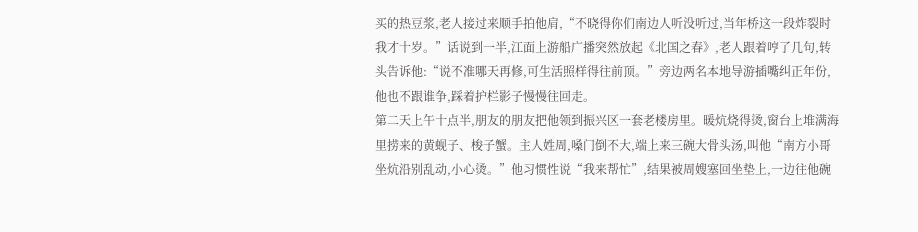买的热豆浆,老人接过来顺手拍他肩,“不晓得你们南边人听没听过,当年桥这一段炸裂时我才十岁。”话说到一半,江面上游船广播突然放起《北国之春》,老人跟着哼了几句,转头告诉他:“说不准哪天再修,可生活照样得往前顶。”旁边两名本地导游插嘴纠正年份,他也不跟谁争,踩着护栏影子慢慢往回走。
第二天上午十点半,朋友的朋友把他领到振兴区一套老楼房里。暖炕烧得烫,窗台上堆满海里捞来的黄蚬子、梭子蟹。主人姓周,嗓门倒不大,端上来三碗大骨头汤,叫他“南方小哥坐炕沿别乱动,小心烫。”他习惯性说“我来帮忙”,结果被周嫂塞回坐垫上,一边往他碗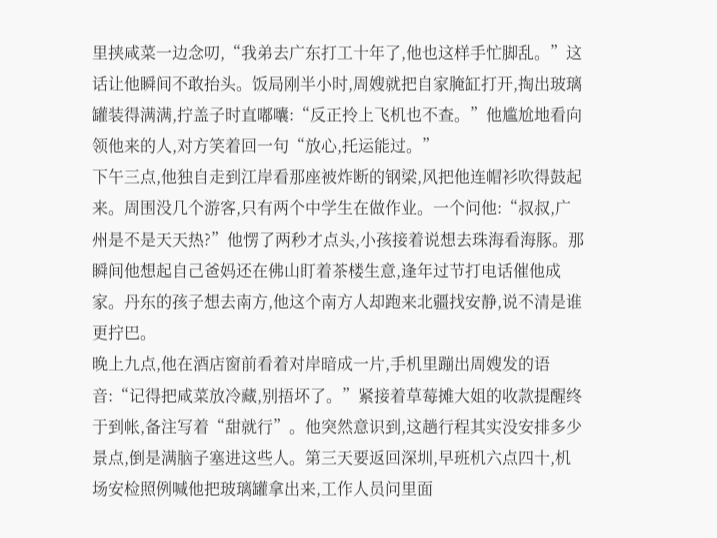里挟咸菜一边念叨,“我弟去广东打工十年了,他也这样手忙脚乱。”这话让他瞬间不敢抬头。饭局刚半小时,周嫂就把自家腌缸打开,掏出玻璃罐装得满满,拧盖子时直嘟囔:“反正拎上飞机也不查。”他尴尬地看向领他来的人,对方笑着回一句“放心,托运能过。”
下午三点,他独自走到江岸看那座被炸断的钢梁,风把他连帽衫吹得鼓起来。周围没几个游客,只有两个中学生在做作业。一个问他:“叔叔,广州是不是天天热?”他愣了两秒才点头,小孩接着说想去珠海看海豚。那瞬间他想起自己爸妈还在佛山盯着茶楼生意,逢年过节打电话催他成家。丹东的孩子想去南方,他这个南方人却跑来北疆找安静,说不清是谁更拧巴。
晚上九点,他在酒店窗前看着对岸暗成一片,手机里蹦出周嫂发的语音:“记得把咸菜放冷藏,别捂坏了。”紧接着草莓摊大姐的收款提醒终于到帐,备注写着“甜就行”。他突然意识到,这趟行程其实没安排多少景点,倒是满脑子塞进这些人。第三天要返回深圳,早班机六点四十,机场安检照例喊他把玻璃罐拿出来,工作人员问里面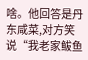啥。他回答是丹东咸菜,对方笑说“我老家鲅鱼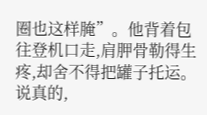圈也这样腌”。他背着包往登机口走,肩胛骨勒得生疼,却舍不得把罐子托运。说真的,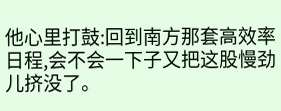他心里打鼓:回到南方那套高效率日程,会不会一下子又把这股慢劲儿挤没了。